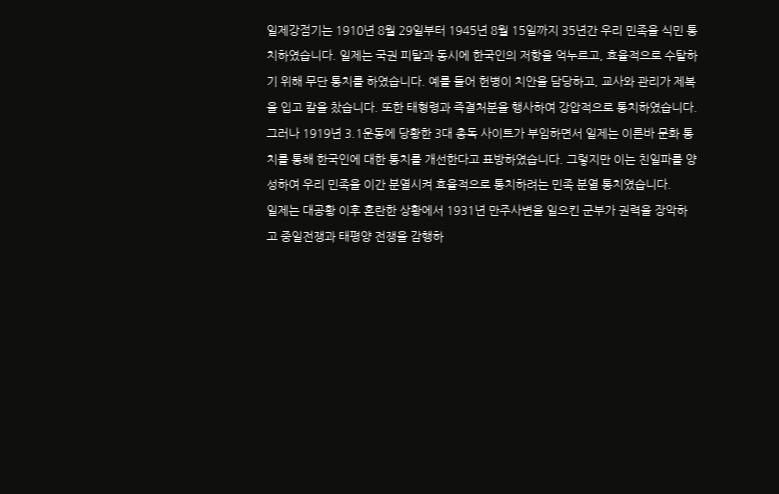일제강점기는 1910년 8월 29일부터 1945년 8월 15일까지 35년간 우리 민족을 식민 통치하였습니다. 일제는 국권 피탈과 동시에 한국인의 저항을 억누르고, 효율적으로 수탈하기 위해 무단 통치를 하였습니다. 예를 들어 헌병이 치안을 담당하고, 교사와 관리가 제복을 입고 칼을 찼습니다. 또한 태형령과 즉결처분을 행사하여 강압적으로 통치하였습니다.
그러나 1919년 3.1운동에 당황한 3대 총독 사이트가 부임하면서 일제는 이른바 문화 통치를 통해 한국인에 대한 통치를 개선한다고 표방하였습니다. 그렇지만 이는 친일파를 양성하여 우리 민족을 이간 분열시켜 효율적으로 통치하려는 민족 분열 통치였습니다.
일제는 대공황 이후 혼란한 상황에서 1931년 만주사변을 일으킨 군부가 권력을 장악하고 중일전쟁과 태평양 전쟁을 감행하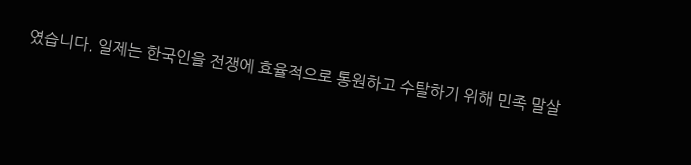였습니다. 일제는 한국인을 전쟁에 효율적으로 통원하고 수탈하기 위해 민족 말살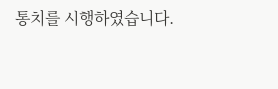통치를 시행하였습니다.